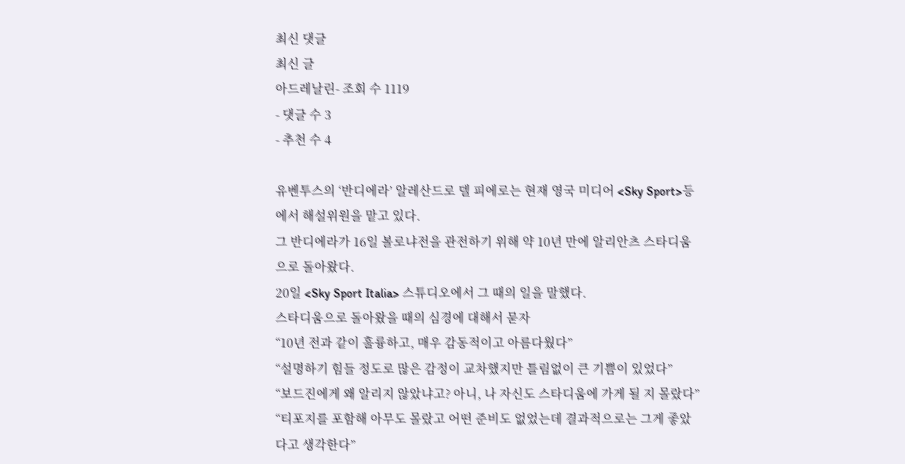최신 댓글
최신 글
아드레날린- 조회 수 1119
- 댓글 수 3
- 추천 수 4

유벤투스의 ‘반디에라’ 알레산드로 델 피에로는 현재 영국 미디어 <Sky Sport>등에서 해설위원을 맡고 있다.
그 반디에라가 16일 볼로냐전을 관전하기 위해 약 10년 만에 알리안츠 스타디움으로 돌아왔다.
20일 <Sky Sport Italia> 스튜디오에서 그 때의 일을 말했다.
스타디움으로 돌아왔을 때의 심경에 대해서 묻자
“10년 전과 같이 훌륭하고, 매우 감동적이고 아름다웠다”
“설명하기 힘들 정도로 많은 감정이 교차했지만 틀림없이 큰 기쁨이 있었다”
“보드진에게 왜 알리지 않았냐고? 아니, 나 자신도 스타디움에 가게 될 지 몰랐다”
“티포지를 포함해 아무도 몰랐고 어떤 준비도 없었는데 결과적으로는 그게 좋았다고 생각한다”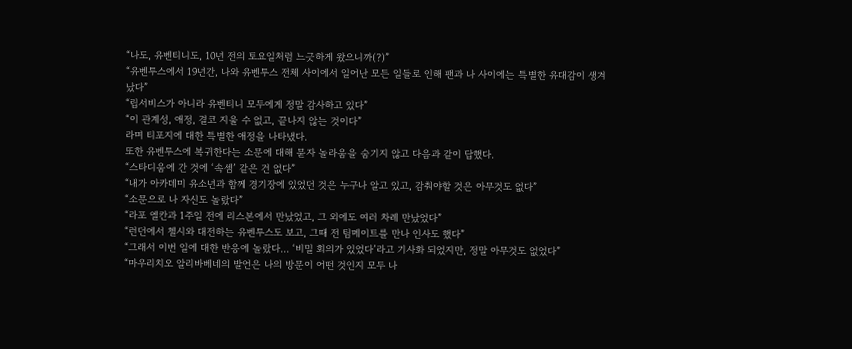“나도, 유벤티니도, 10년 전의 토요일처럼 느긋하게 왔으니까(?)”
“유벤투스에서 19년간, 나와 유벤투스 전체 사이에서 일어난 모든 일들로 인해 팬과 나 사이에는 특별한 유대감이 생겨났다”
“립서비스가 아니라 유벤티니 모두에게 정말 감사하고 있다”
“이 관계성, 애정, 결코 지울 수 없고, 끝나지 않는 것이다”
라며 티포지에 대한 특별한 애정을 나타냈다.
또한 유벤투스에 복귀한다는 소문에 대해 묻자 놀라움을 숨기지 않고 다음과 같이 답했다.
“스타디움에 간 것에 ‘속셈’ 같은 건 없다”
“내가 아카데미 유소년과 함께 경기장에 있었던 것은 누구나 알고 있고, 감춰야할 것은 아무것도 없다”
“소문으로 나 자신도 놀랐다”
“라포 엘칸과 1주일 전에 리스본에서 만났었고, 그 외에도 여러 차례 만났었다”
“런던에서 첼시와 대전하는 유벤투스도 보고, 그때 전 팀메이트를 만나 인사도 했다”
“그래서 이번 일에 대한 반응에 놀랐다… ‘비밀 회의가 있었다’라고 기사화 되었지만, 정말 아무것도 없었다”
“마우리치오 알리바베네의 발언은 나의 방문이 어떤 것인지 모두 나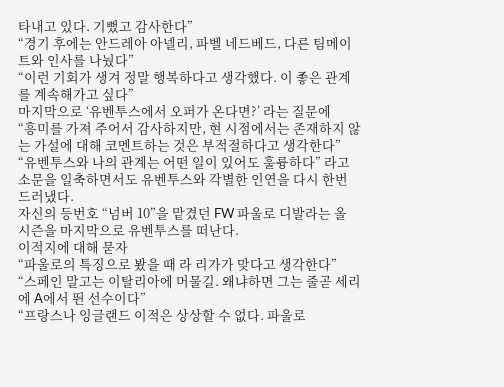타내고 있다. 기뻤고 감사한다”
“경기 후에는 안드레아 아넬리, 파벨 네드베드, 다른 팀메이트와 인사를 나눴다”
“이런 기회가 생겨 정말 행복하다고 생각했다. 이 좋은 관계를 계속해가고 싶다”
마지막으로 ‘유벤투스에서 오퍼가 온다면?’ 라는 질문에
“흥미를 가져 주어서 감사하지만, 현 시점에서는 존재하지 않는 가설에 대해 코멘트하는 것은 부적절하다고 생각한다”
“유벤투스와 나의 관계는 어떤 일이 있어도 훌륭하다” 라고 소문을 일축하면서도 유벤투스와 각별한 인연을 다시 한번 드러냈다.
자신의 등번호 “넘버 10”을 맡겼던 FW 파울로 디발라는 올 시즌을 마지막으로 유벤투스를 떠난다.
이적지에 대해 묻자
“파울로의 특징으로 봤을 때 라 리가가 맞다고 생각한다”
“스페인 말고는 이탈리아에 머물길. 왜냐하면 그는 줄곧 세리에 A에서 뛴 선수이다”
“프랑스나 잉글랜드 이적은 상상할 수 없다. 파울로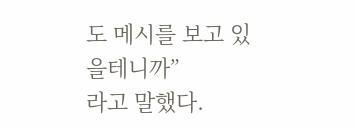도 메시를 보고 있을테니까”
라고 말했다.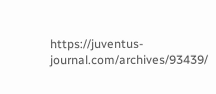https://juventus-journal.com/archives/93439/